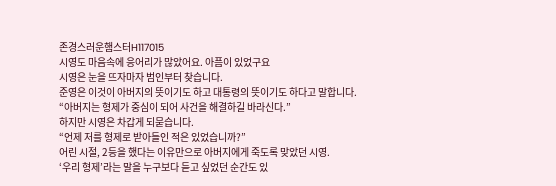존경스러운햄스터H117015
시영도 마음속에 응어리가 많았어요. 아픔이 있었구요
시영은 눈을 뜨자마자 범인부터 찾습니다.
준영은 이것이 아버지의 뜻이기도 하고 대통령의 뜻이기도 하다고 말합니다.
“아버지는 형제가 중심이 되어 사건을 해결하길 바라신다.”
하지만 시영은 차갑게 되묻습니다.
“언제 저를 형제로 받아들인 적은 있었습니까?”
어린 시절, 2등을 했다는 이유만으로 아버지에게 죽도록 맞았던 시영.
‘우리 형제’라는 말을 누구보다 듣고 싶었던 순간도 있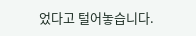었다고 털어놓습니다.